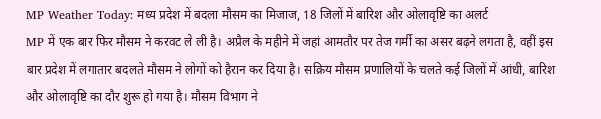MP Weather Today: मध्य प्रदेश में बदला मौसम का मिजाज, 18 जिलों में बारिश और ओलावृष्टि का अलर्ट
MP में एक बार फिर मौसम ने करवट ले ली है। अप्रैल के महीने में जहां आमतौर पर तेज गर्मी का असर बढ़ने लगता है, वहीं इस बार प्रदेश में लगातार बदलते मौसम ने लोगों को हैरान कर दिया है। सक्रिय मौसम प्रणालियों के चलते कई जिलों में आंधी, बारिश और ओलावृष्टि का दौर शुरू हो गया है। मौसम विभाग ने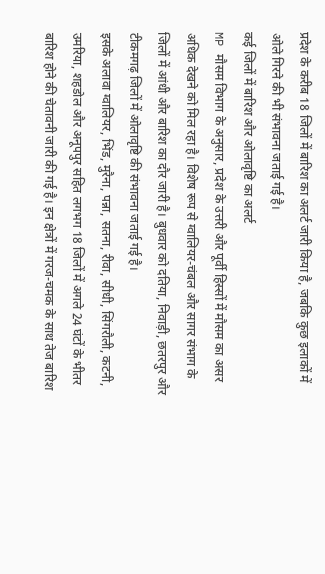प्रदेश के करीब 18 जिलों में बारिश का अलर्ट जारी किया है, जबकि कुछ इलाकों में ओले गिरने की भी संभावना जताई गई है।
कई जिलों में बारिश और ओलावृष्टि का अलर्ट
MP मौसम विभाग के अनुसार, प्रदेश के उत्तरी और पूर्वी हिस्सों में मौसम का असर अधिक देखने को मिल रहा है। विशेष रूप से ग्वालियर-चंबल और सागर संभाग के जिलों में आंधी और बारिश का दौर जारी है। बुधवार को दतिया, निवाड़ी, छतरपुर और टीकमगढ़ जिलों में ओलावृष्टि की संभावना जताई गई है।
इसके अलावा ग्वालियर, भिंड, मुरैना, पन्ना, सतना, रीवा, सीधी, सिंगरौली, कटनी, उमरिया, शहडोल और अनूपपुर सहित लगभग 18 जिलों में अगले 24 घंटों के भीतर बारिश होने की चेतावनी जारी की गई है। इन क्षेत्रों में गरज-चमक के साथ तेज बारिश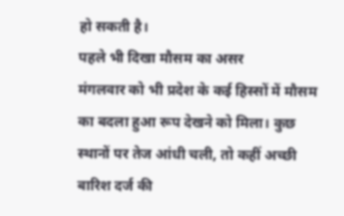हो सकती है।
पहले भी दिखा मौसम का असर
मंगलवार को भी प्रदेश के कई हिस्सों में मौसम का बदला हुआ रूप देखने को मिला। कुछ स्थानों पर तेज आंधी चली, तो कहीं अच्छी बारिश दर्ज की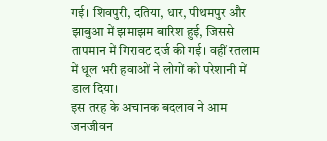गई। शिवपुरी, दतिया, धार, पीथमपुर और झाबुआ में झमाझम बारिश हुई, जिससे तापमान में गिरावट दर्ज की गई। वहीं रतलाम में धूल भरी हवाओं ने लोगों को परेशानी में डाल दिया।
इस तरह के अचानक बदलाव ने आम जनजीवन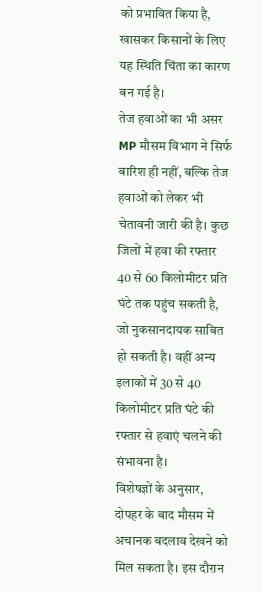को प्रभावित किया है, खासकर किसानों के लिए यह स्थिति चिंता का कारण बन गई है।
तेज हवाओं का भी असर
MP मौसम विभाग ने सिर्फ बारिश ही नहीं, बल्कि तेज हवाओं को लेकर भी चेतावनी जारी की है। कुछ जिलों में हवा की रफ्तार 40 से 60 किलोमीटर प्रति घंटे तक पहुंच सकती है, जो नुकसानदायक साबित हो सकती है। वहीं अन्य इलाकों में 30 से 40 किलोमीटर प्रति घंटे की रफ्तार से हवाएं चलने की संभावना है।
विशेषज्ञों के अनुसार, दोपहर के बाद मौसम में अचानक बदलाव देखने को मिल सकता है। इस दौरान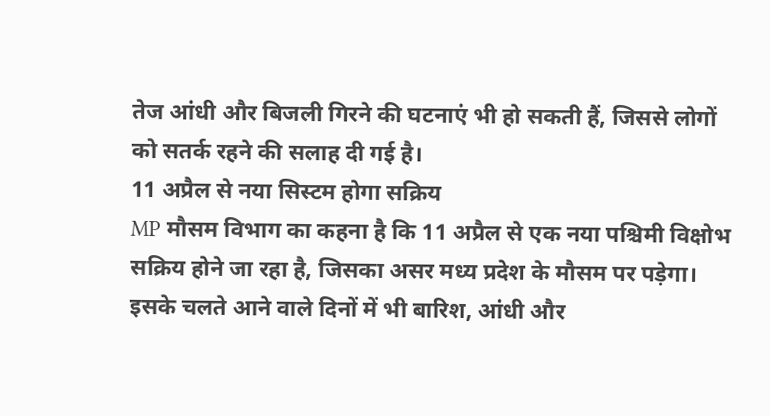तेज आंधी और बिजली गिरने की घटनाएं भी हो सकती हैं, जिससे लोगों को सतर्क रहने की सलाह दी गई है।
11 अप्रैल से नया सिस्टम होगा सक्रिय
MP मौसम विभाग का कहना है कि 11 अप्रैल से एक नया पश्चिमी विक्षोभ सक्रिय होने जा रहा है, जिसका असर मध्य प्रदेश के मौसम पर पड़ेगा। इसके चलते आने वाले दिनों में भी बारिश, आंधी और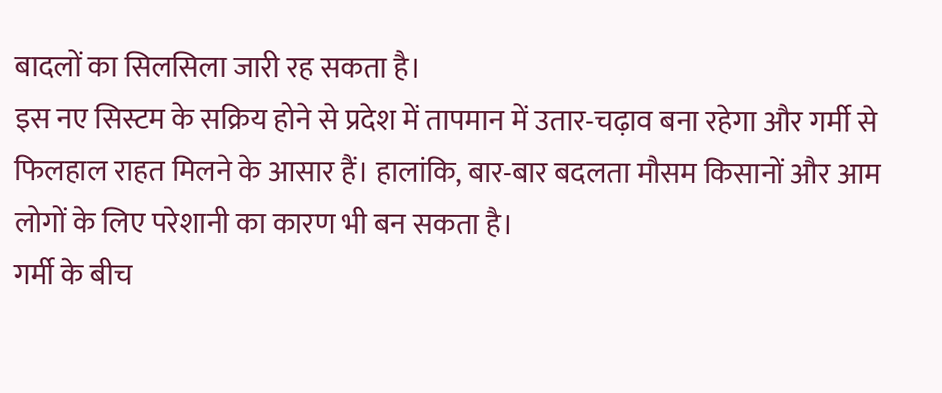बादलों का सिलसिला जारी रह सकता है।
इस नए सिस्टम के सक्रिय होने से प्रदेश में तापमान में उतार-चढ़ाव बना रहेगा और गर्मी से फिलहाल राहत मिलने के आसार हैं। हालांकि, बार-बार बदलता मौसम किसानों और आम लोगों के लिए परेशानी का कारण भी बन सकता है।
गर्मी के बीच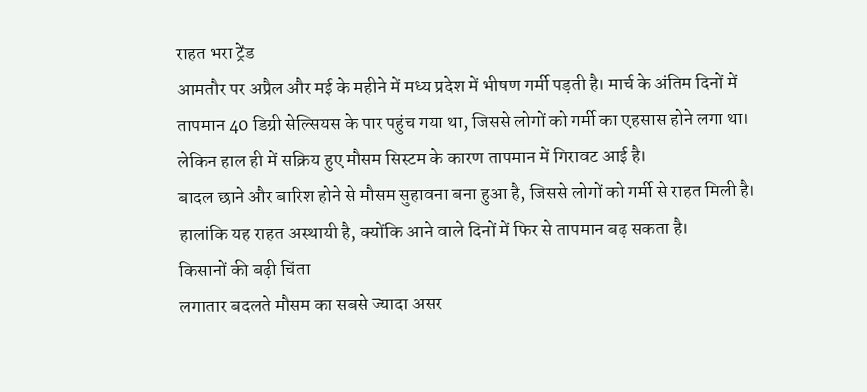राहत भरा ट्रेंड
आमतौर पर अप्रैल और मई के महीने में मध्य प्रदेश में भीषण गर्मी पड़ती है। मार्च के अंतिम दिनों में तापमान 40 डिग्री सेल्सियस के पार पहुंच गया था, जिससे लोगों को गर्मी का एहसास होने लगा था। लेकिन हाल ही में सक्रिय हुए मौसम सिस्टम के कारण तापमान में गिरावट आई है।
बादल छाने और बारिश होने से मौसम सुहावना बना हुआ है, जिससे लोगों को गर्मी से राहत मिली है। हालांकि यह राहत अस्थायी है, क्योंकि आने वाले दिनों में फिर से तापमान बढ़ सकता है।
किसानों की बढ़ी चिंता
लगातार बदलते मौसम का सबसे ज्यादा असर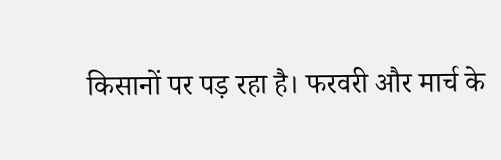किसानों पर पड़ रहा है। फरवरी और मार्च के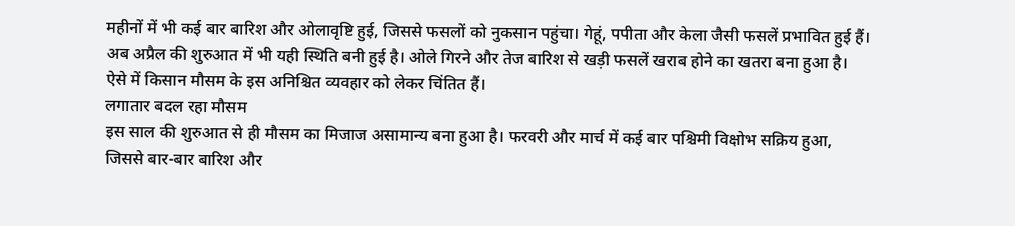महीनों में भी कई बार बारिश और ओलावृष्टि हुई, जिससे फसलों को नुकसान पहुंचा। गेहूं, पपीता और केला जैसी फसलें प्रभावित हुई हैं।
अब अप्रैल की शुरुआत में भी यही स्थिति बनी हुई है। ओले गिरने और तेज बारिश से खड़ी फसलें खराब होने का खतरा बना हुआ है। ऐसे में किसान मौसम के इस अनिश्चित व्यवहार को लेकर चिंतित हैं।
लगातार बदल रहा मौसम
इस साल की शुरुआत से ही मौसम का मिजाज असामान्य बना हुआ है। फरवरी और मार्च में कई बार पश्चिमी विक्षोभ सक्रिय हुआ, जिससे बार-बार बारिश और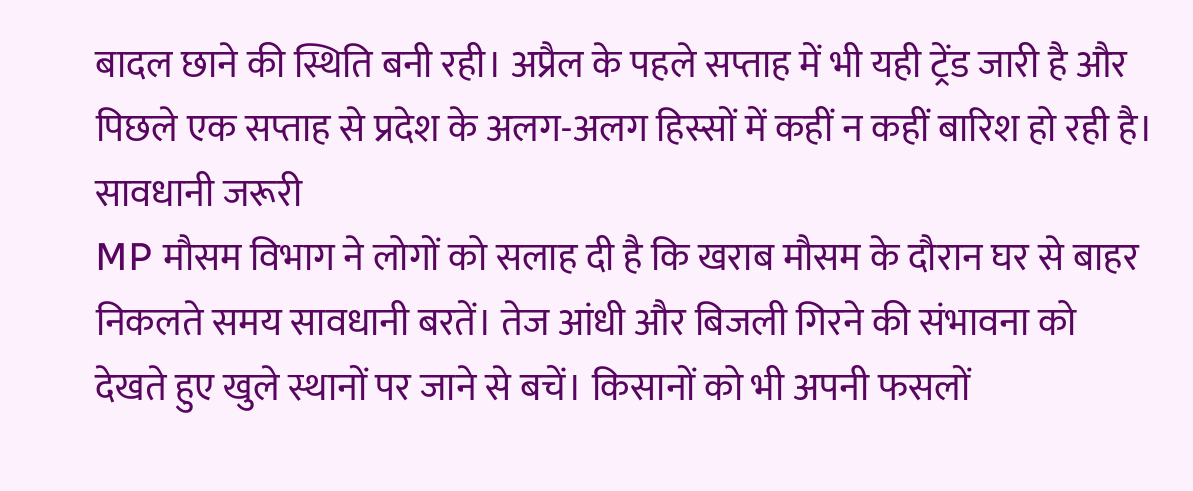बादल छाने की स्थिति बनी रही। अप्रैल के पहले सप्ताह में भी यही ट्रेंड जारी है और पिछले एक सप्ताह से प्रदेश के अलग-अलग हिस्सों में कहीं न कहीं बारिश हो रही है।
सावधानी जरूरी
MP मौसम विभाग ने लोगों को सलाह दी है कि खराब मौसम के दौरान घर से बाहर निकलते समय सावधानी बरतें। तेज आंधी और बिजली गिरने की संभावना को देखते हुए खुले स्थानों पर जाने से बचें। किसानों को भी अपनी फसलों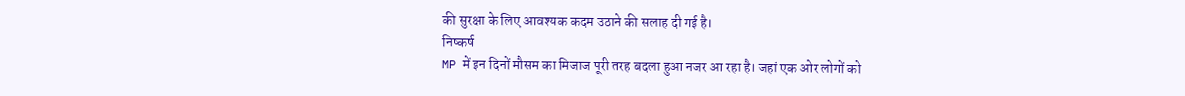की सुरक्षा के लिए आवश्यक कदम उठाने की सलाह दी गई है।
निष्कर्ष
MP में इन दिनों मौसम का मिजाज पूरी तरह बदला हुआ नजर आ रहा है। जहां एक ओर लोगों को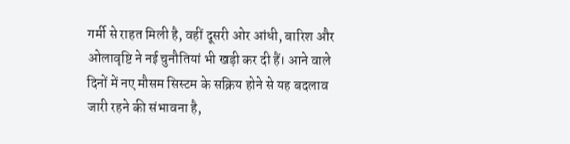गर्मी से राहत मिली है, वहीं दूसरी ओर आंधी, बारिश और ओलावृष्टि ने नई चुनौतियां भी खड़ी कर दी हैं। आने वाले दिनों में नए मौसम सिस्टम के सक्रिय होने से यह बदलाव जारी रहने की संभावना है,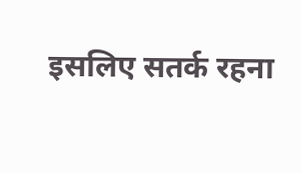इसलिए सतर्क रहना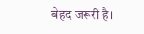बेहद जरूरी है।